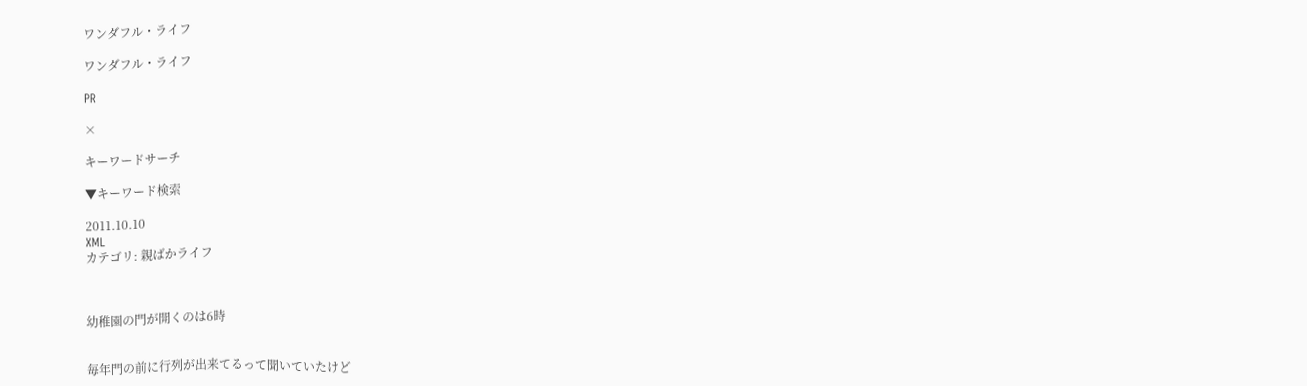ワンダフル・ライフ

ワンダフル・ライフ

PR

×

キーワードサーチ

▼キーワード検索

2011.10.10
XML
カテゴリ: 親ばかライフ



幼稚園の門が開くのは6時


毎年門の前に行列が出来てるって聞いていたけど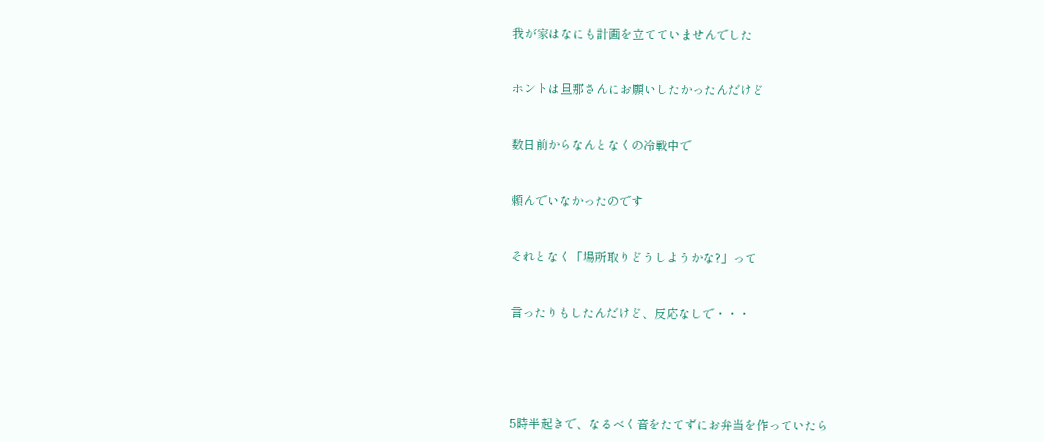我が家はなにも計画を立てていませんでした


ホントは旦那さんにお願いしたかったんだけど


数日前からなんとなくの冷戦中で


頼んでいなかったのです


それとなく「場所取りどうしようかな?」って


言ったりもしたんだけど、反応なしで・・・





5時半起きで、なるべく音をたてずにお弁当を作っていたら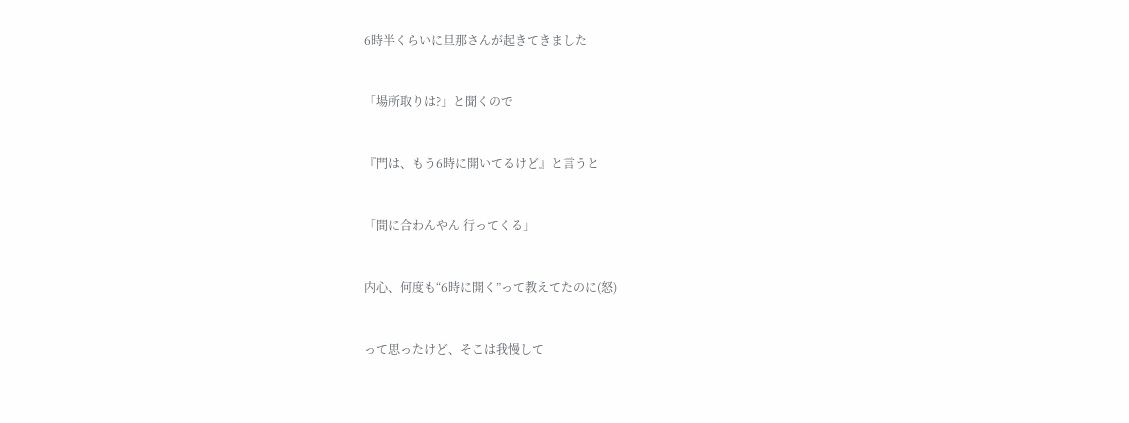6時半くらいに旦那さんが起きてきました


「場所取りは?」と聞くので


『門は、もう6時に開いてるけど』と言うと


「間に合わんやん 行ってくる」


内心、何度も“6時に開く”って教えてたのに(怒)


って思ったけど、そこは我慢して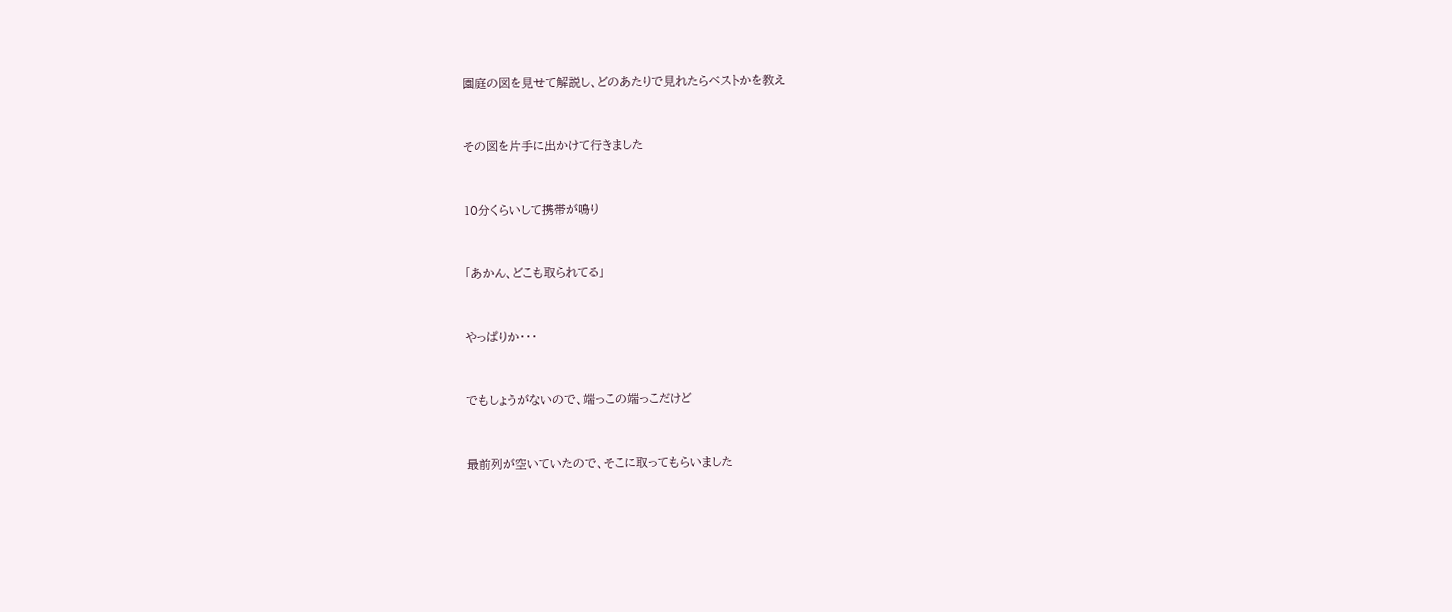園庭の図を見せて解説し、どのあたりで見れたらベストかを教え


その図を片手に出かけて行きました


10分くらいして携帯が鳴り


「あかん、どこも取られてる」


やっぱりか・・・


でもしょうがないので、端っこの端っこだけど


最前列が空いていたので、そこに取ってもらいました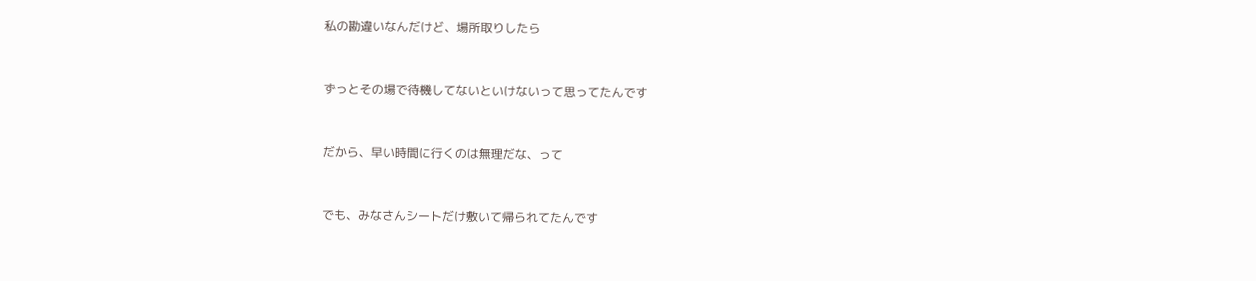私の勘違いなんだけど、場所取りしたら


ずっとその場で待機してないといけないって思ってたんです


だから、早い時間に行くのは無理だな、って


でも、みなさんシートだけ敷いて帰られてたんです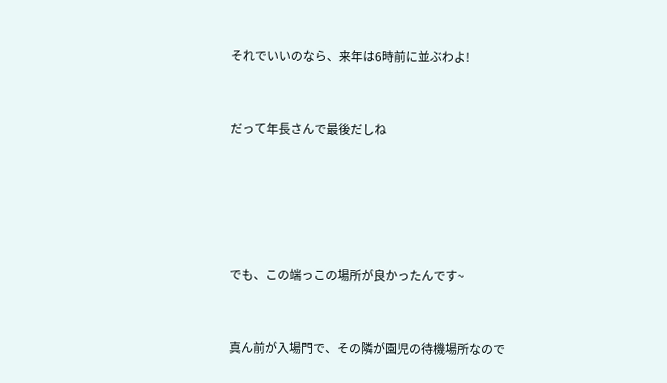それでいいのなら、来年は6時前に並ぶわよ!


だって年長さんで最後だしね





でも、この端っこの場所が良かったんです~


真ん前が入場門で、その隣が園児の待機場所なので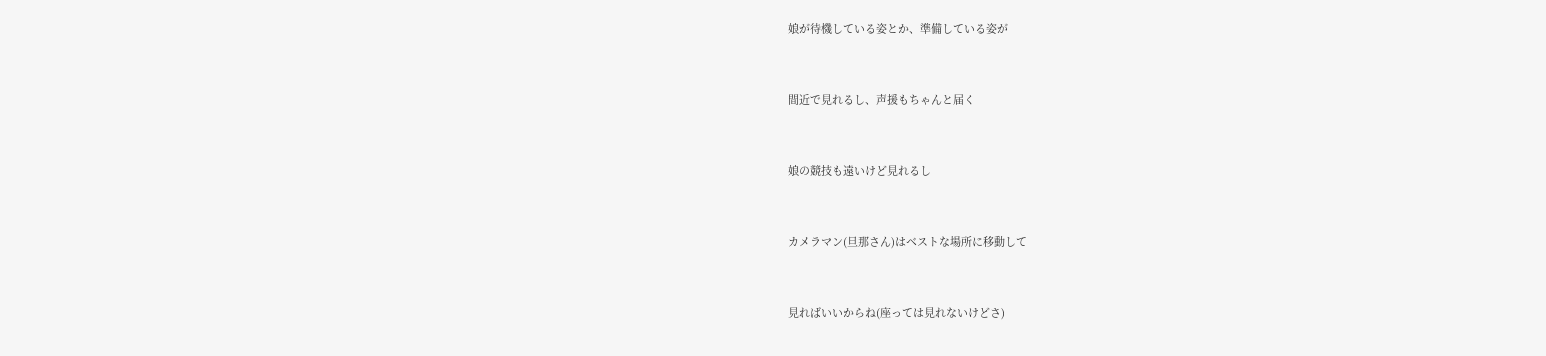娘が待機している姿とか、準備している姿が


間近で見れるし、声援もちゃんと届く


娘の競技も遠いけど見れるし


カメラマン(旦那さん)はベストな場所に移動して


見ればいいからね(座っては見れないけどさ)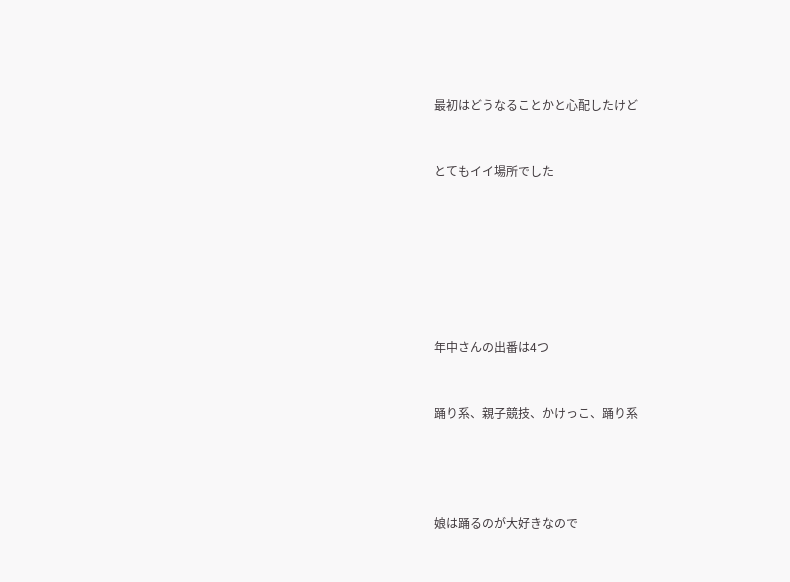最初はどうなることかと心配したけど


とてもイイ場所でした







年中さんの出番は4つ


踊り系、親子競技、かけっこ、踊り系




娘は踊るのが大好きなので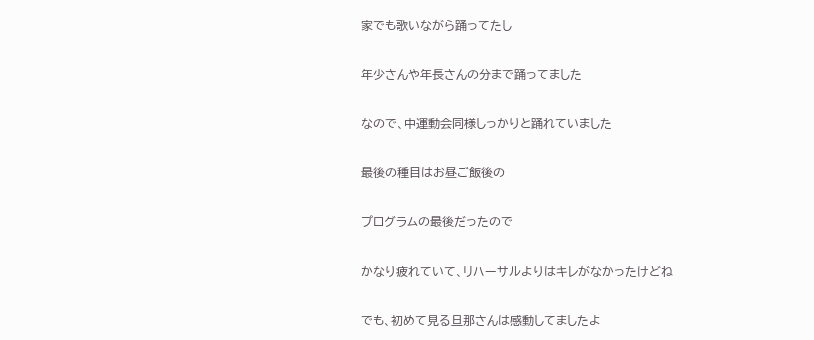家でも歌いながら踊ってたし


年少さんや年長さんの分まで踊ってました


なので、中運動会同様しっかりと踊れていました


最後の種目はお昼ご飯後の


プログラムの最後だったので


かなり疲れていて、リハーサルよりはキレがなかったけどね


でも、初めて見る旦那さんは感動してましたよ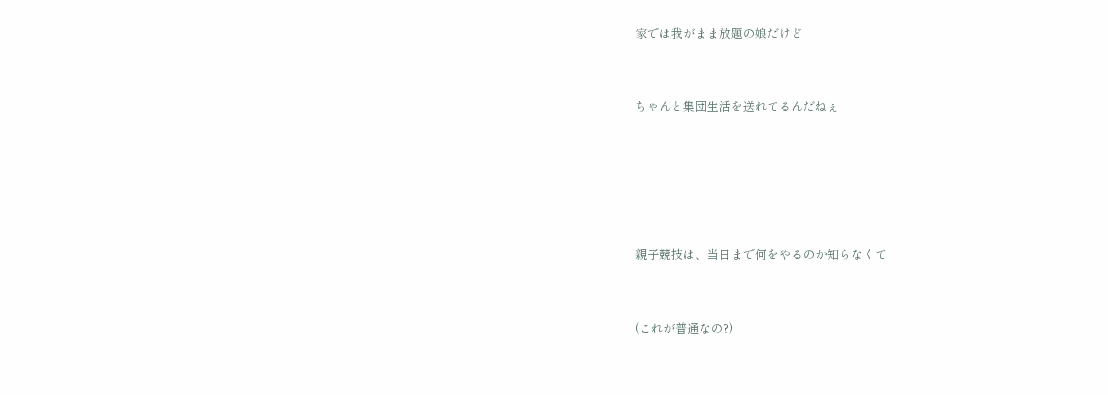家では我がまま放題の娘だけど


ちゃんと集団生活を送れてるんだねぇ





親子競技は、当日まで何をやるのか知らなくて


(これが普通なの?)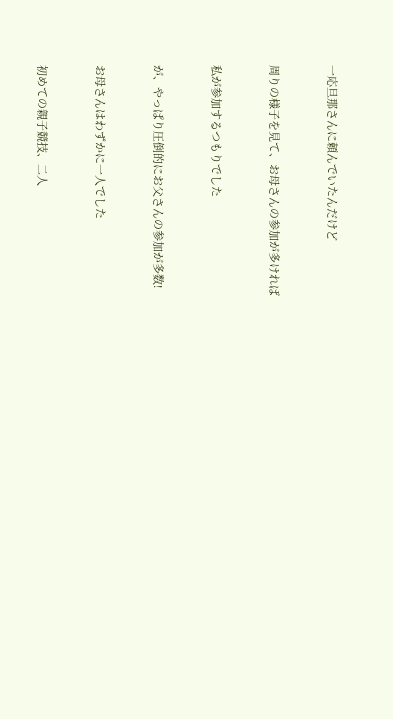一応旦那さんに頼んでいたんだけど


周りの様子を見て、お母さんの参加が多ければ


私が参加するつもりでした


が、やっぱり圧倒的にお父さんの参加が多数!


お母さんはわずかに一人でした


初めての親子競技、二人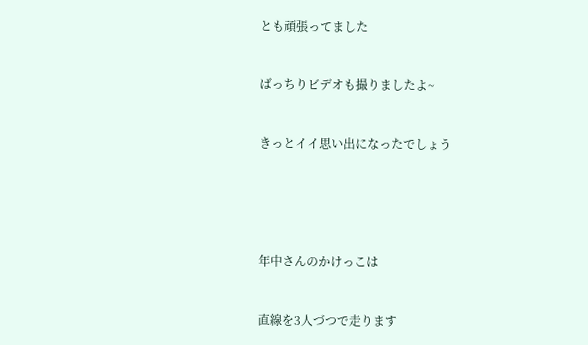とも頑張ってました


ばっちりビデオも撮りましたよ~


きっとイイ思い出になったでしょう





年中さんのかけっこは


直線を3人づつで走ります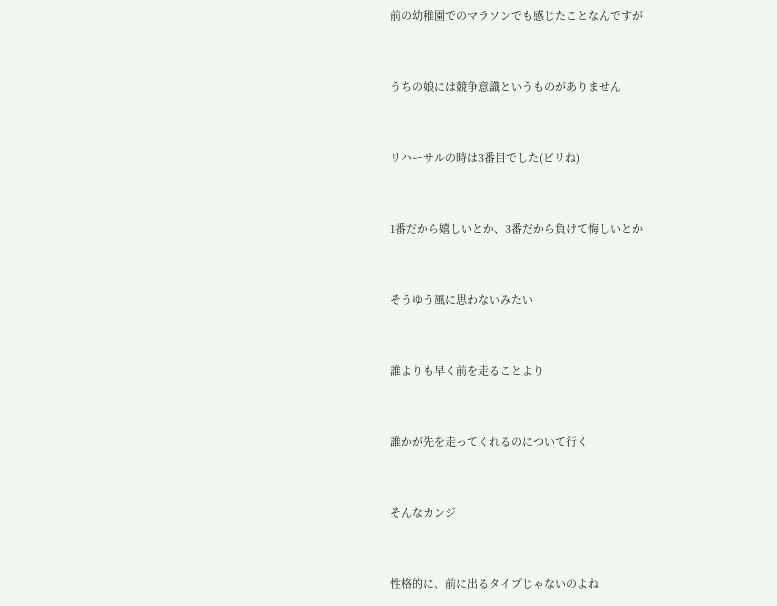前の幼稚園でのマラソンでも感じたことなんですが


うちの娘には競争意識というものがありません


リハーサルの時は3番目でした(ビリね)


1番だから嬉しいとか、3番だから負けて悔しいとか


そうゆう風に思わないみたい


誰よりも早く前を走ることより


誰かが先を走ってくれるのについて行く


そんなカンジ


性格的に、前に出るタイプじゃないのよね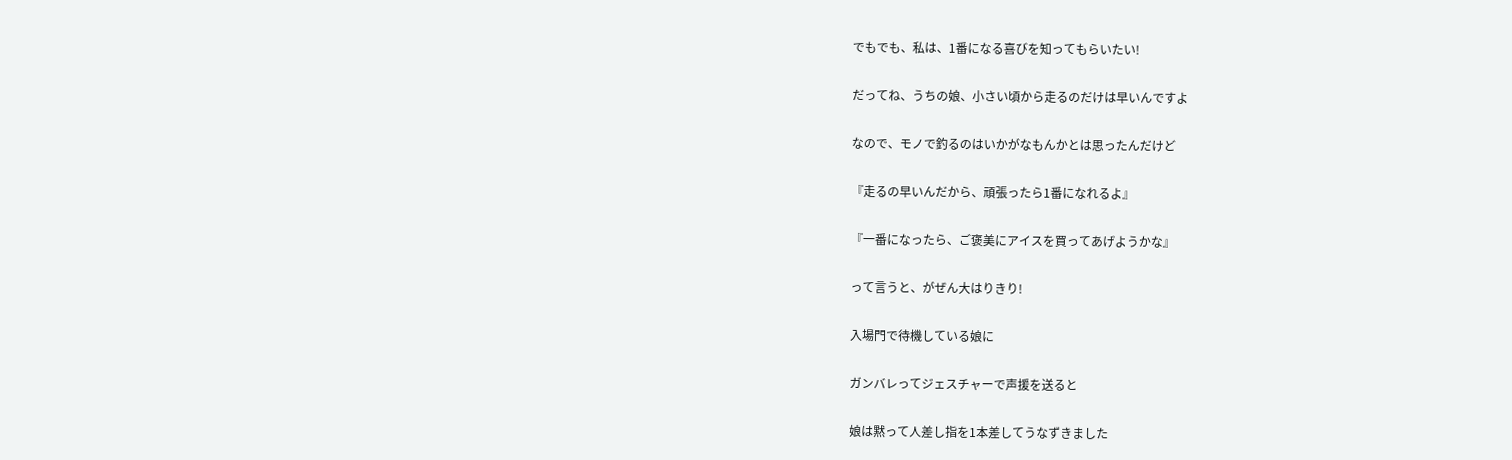でもでも、私は、1番になる喜びを知ってもらいたい!


だってね、うちの娘、小さい頃から走るのだけは早いんですよ


なので、モノで釣るのはいかがなもんかとは思ったんだけど


『走るの早いんだから、頑張ったら1番になれるよ』


『一番になったら、ご褒美にアイスを買ってあげようかな』


って言うと、がぜん大はりきり!


入場門で待機している娘に


ガンバレってジェスチャーで声援を送ると


娘は黙って人差し指を1本差してうなずきました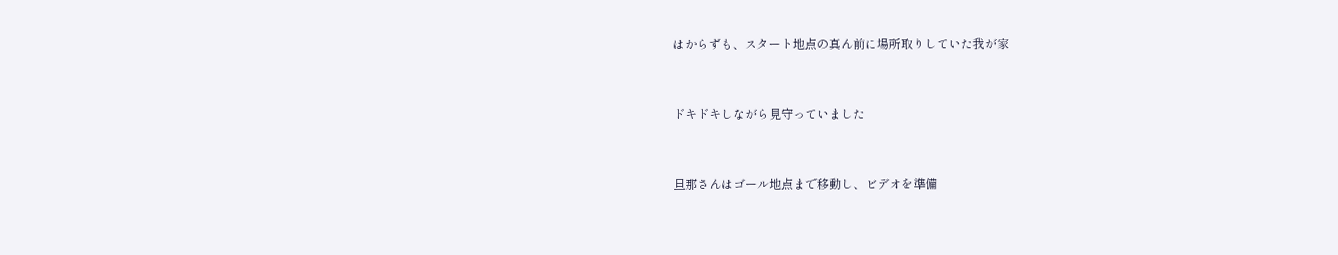はからずも、スタート地点の真ん前に場所取りしていた我が家


ドキドキしながら見守っていました


旦那さんはゴール地点まで移動し、ビデオを準備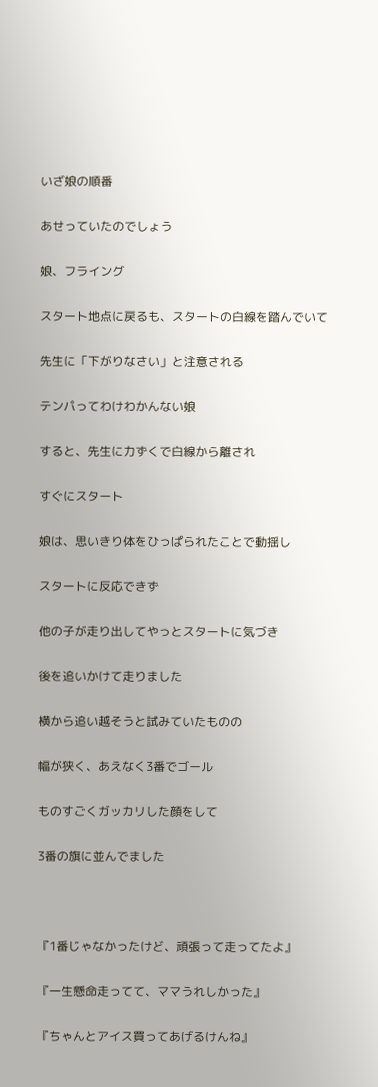いざ娘の順番


あせっていたのでしょう


娘、フライング


スタート地点に戻るも、スタートの白線を踏んでいて


先生に「下がりなさい」と注意される


テンパってわけわかんない娘


すると、先生に力ずくで白線から離され


すぐにスタート


娘は、思いきり体をひっぱられたことで動揺し


スタートに反応できず


他の子が走り出してやっとスタートに気づき


後を追いかけて走りました


横から追い越そうと試みていたものの


幅が狭く、あえなく3番でゴール


ものすごくガッカリした顔をして


3番の旗に並んでました





『1番じゃなかったけど、頑張って走ってたよ』


『一生懸命走ってて、ママうれしかった』


『ちゃんとアイス買ってあげるけんね』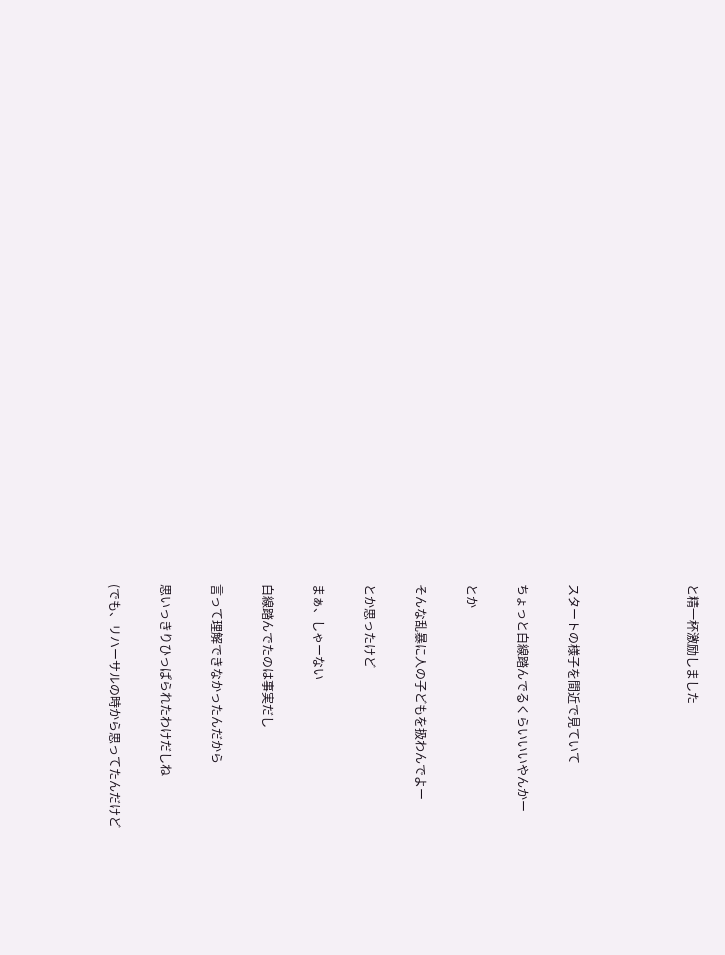と精一杯激励しました






スタートの様子を間近で見ていて


ちょっと白線踏んでるくらいいいやんかー


とか


そんな乱暴に人の子どもを扱わんでよー


とか思ったけど


まぁ、しゃーない


白線踏んでたのは事実だし


言って理解できなかったんだから


思いっきりひっぱられたわけだしね


(でも、リハーサルの時から思ってたんだけど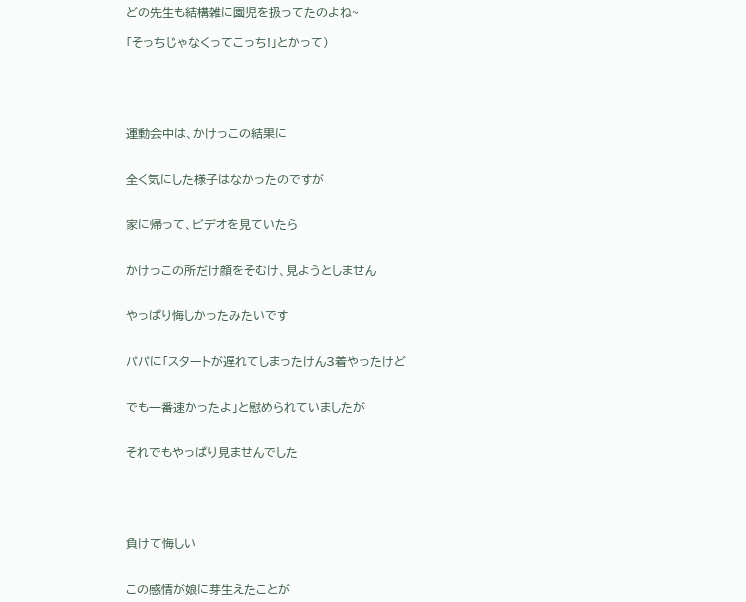どの先生も結構雑に園児を扱ってたのよね~

「そっちじゃなくってこっち!」とかって)





運動会中は、かけっこの結果に


全く気にした様子はなかったのですが


家に帰って、ビデオを見ていたら


かけっこの所だけ顔をそむけ、見ようとしません


やっぱり悔しかったみたいです


パパに「スタートが遅れてしまったけん3着やったけど


でも一番速かったよ」と慰められていましたが


それでもやっぱり見ませんでした





負けて悔しい


この感情が娘に芽生えたことが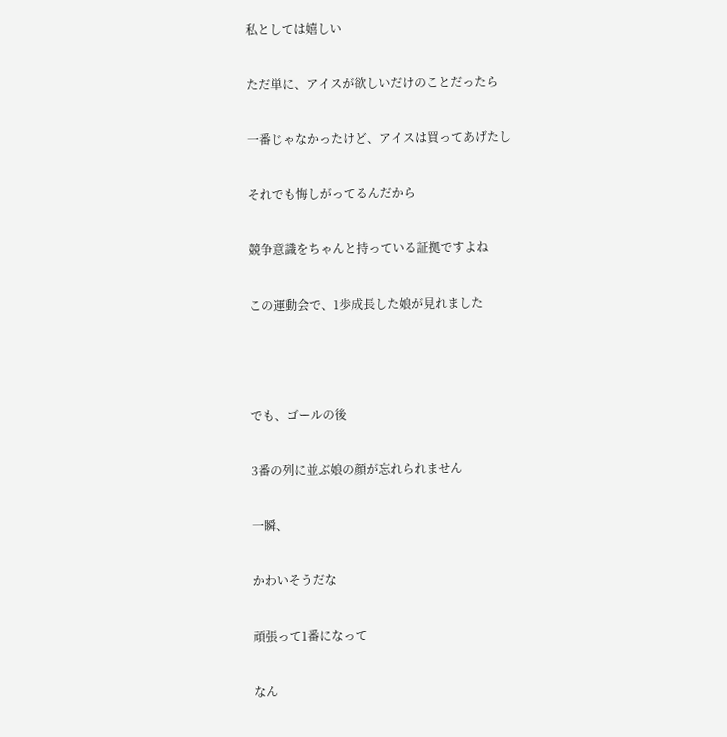私としては嬉しい


ただ単に、アイスが欲しいだけのことだったら


一番じゃなかったけど、アイスは買ってあげたし


それでも悔しがってるんだから


競争意識をちゃんと持っている証拠ですよね


この運動会で、1歩成長した娘が見れました





でも、ゴールの後


3番の列に並ぶ娘の顔が忘れられません


一瞬、


かわいそうだな


頑張って1番になって


なん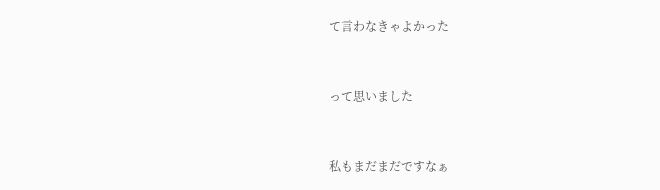て言わなきゃよかった


って思いました


私もまだまだですなぁ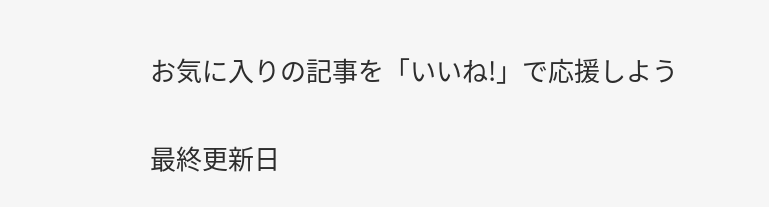お気に入りの記事を「いいね!」で応援しよう

最終更新日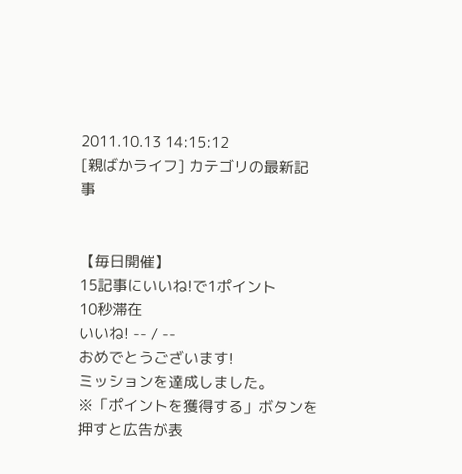2011.10.13 14:15:12
[親ばかライフ] カテゴリの最新記事


【毎日開催】
15記事にいいね!で1ポイント
10秒滞在
いいね! -- / --
おめでとうございます!
ミッションを達成しました。
※「ポイントを獲得する」ボタンを押すと広告が表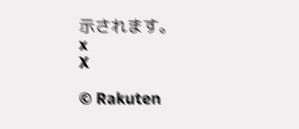示されます。
x
X

© Rakuten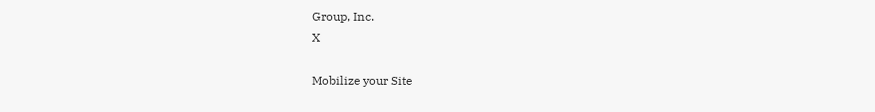Group, Inc.
X

Mobilize your Site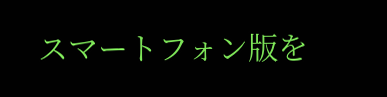スマートフォン版を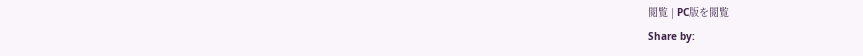閲覧 | PC版を閲覧
Share by: